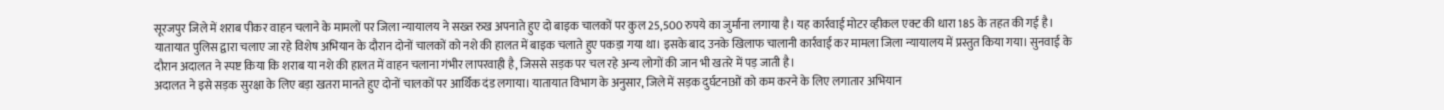सूरजपुर जिले में शराब पीकर वाहन चलाने के मामलों पर जिला न्यायालय ने सख्त रुख अपनाते हुए दो बाइक चालकों पर कुल 25,500 रुपये का जुर्माना लगाया है। यह कार्रवाई मोटर व्हीकल एक्ट की धारा 185 के तहत की गई है। यातायात पुलिस द्वारा चलाए जा रहे विशेष अभियान के दौरान दोनों चालकों को नशे की हालत में बाइक चलाते हुए पकड़ा गया था। इसके बाद उनके खिलाफ चालानी कार्रवाई कर मामला जिला न्यायालय में प्रस्तुत किया गया। सुनवाई के दौरान अदालत ने स्पष्ट किया कि शराब या नशे की हालत में वाहन चलाना गंभीर लापरवाही है, जिससे सड़क पर चल रहे अन्य लोगों की जान भी खतरे में पड़ जाती है।
अदालत ने इसे सड़क सुरक्षा के लिए बड़ा खतरा मानते हुए दोनों चालकों पर आर्थिक दंड लगाया। यातायात विभाग के अनुसार, जिले में सड़क दुर्घटनाओं को कम करने के लिए लगातार अभियान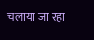चलाया जा रहा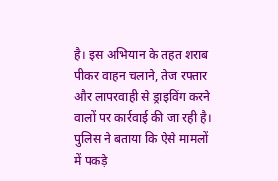है। इस अभियान के तहत शराब पीकर वाहन चलाने, तेज रफ्तार और लापरवाही से ड्राइविंग करने वालों पर कार्रवाई की जा रही है। पुलिस ने बताया कि ऐसे मामलों में पकड़े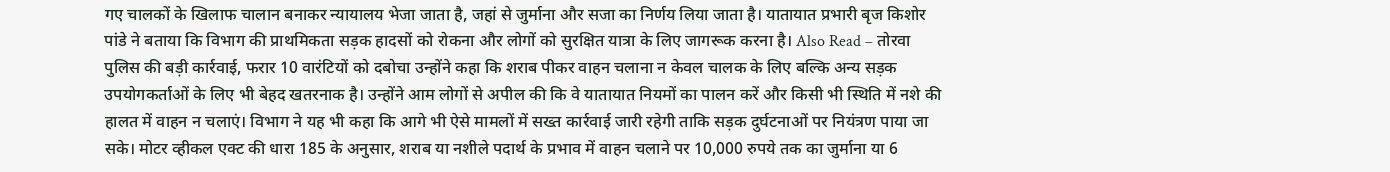गए चालकों के खिलाफ चालान बनाकर न्यायालय भेजा जाता है, जहां से जुर्माना और सजा का निर्णय लिया जाता है। यातायात प्रभारी बृज किशोर पांडे ने बताया कि विभाग की प्राथमिकता सड़क हादसों को रोकना और लोगों को सुरक्षित यात्रा के लिए जागरूक करना है। Also Read – तोरवा पुलिस की बड़ी कार्रवाई, फरार 10 वारंटियों को दबोचा उन्होंने कहा कि शराब पीकर वाहन चलाना न केवल चालक के लिए बल्कि अन्य सड़क उपयोगकर्ताओं के लिए भी बेहद खतरनाक है। उन्होंने आम लोगों से अपील की कि वे यातायात नियमों का पालन करें और किसी भी स्थिति में नशे की हालत में वाहन न चलाएं। विभाग ने यह भी कहा कि आगे भी ऐसे मामलों में सख्त कार्रवाई जारी रहेगी ताकि सड़क दुर्घटनाओं पर नियंत्रण पाया जा सके। मोटर व्हीकल एक्ट की धारा 185 के अनुसार, शराब या नशीले पदार्थ के प्रभाव में वाहन चलाने पर 10,000 रुपये तक का जुर्माना या 6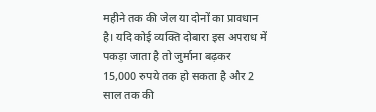महीने तक की जेल या दोनों का प्रावधान है। यदि कोई व्यक्ति दोबारा इस अपराध में पकड़ा जाता है तो जुर्माना बढ़कर 15,000 रुपये तक हो सकता है और 2 साल तक की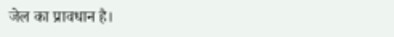जेल का प्रावधान है।